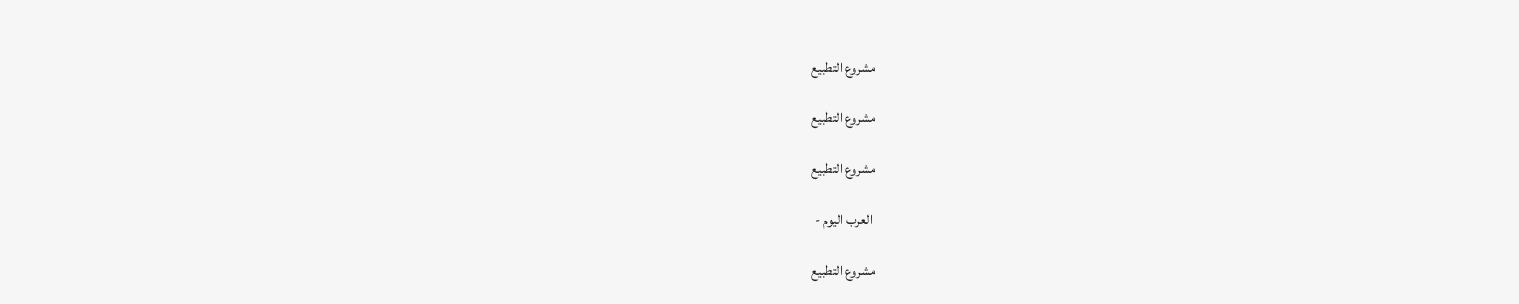مشروع التطبيع

مشروع التطبيع

مشروع التطبيع

 العرب اليوم -

مشروع التطبيع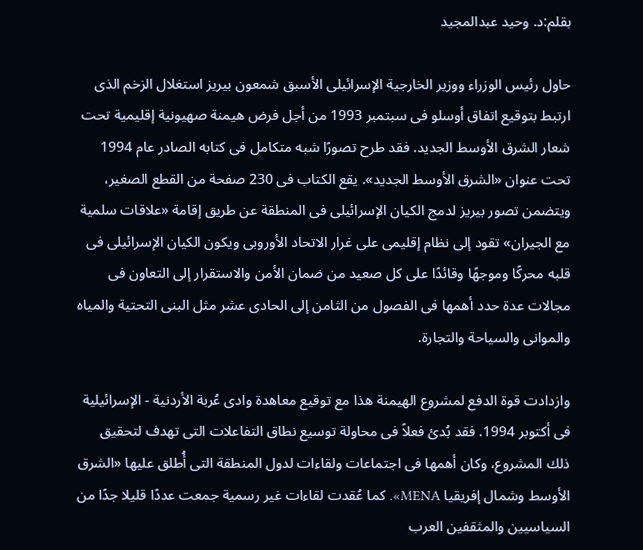بقلم:د. وحيد عبدالمجيد

حاول رئيس الوزراء ووزير الخارجية الإسرائيلى الأسبق شمعون بيريز استغلال الزخم الذى ارتبط بتوقيع اتفاق أوسلو فى سبتمبر 1993 من أجل فرض هيمنة صهيونية إقليمية تحت شعار الشرق الأوسط الجديد. فقد طرح تصورًا شبه متكامل فى كتابه الصادر عام 1994 تحت عنوان «الشرق الأوسط الجديد». يقع الكتاب فى 230 صفحة من القطع الصغير، ويتضمن تصور بيريز لدمج الكيان الإسرائيلى فى المنطقة عن طريق إقامة «علاقات سلمية مع الجيران» تقود إلى نظام إقليمى على غرار الاتحاد الأوروبى ويكون الكيان الإسرائيلى فى قلبه محركًا وموجهًا وقائدًا على كل صعيد من ضمان الأمن والاستقرار إلى التعاون فى مجالات عدة حدد أهمها فى الفصول من الثامن إلى الحادى عشر مثل البنى التحتية والمياه والموانى والسياحة والتجارة.

وازدادت قوة الدفع لمشروع الهيمنة هذا مع توقيع معاهدة وادى عُربة الأردنية - الإسرائيلية فى أكتوبر 1994. فقد بُدئ فعلاً فى محاولة توسيع نطاق التفاعلات التى تهدف لتحقيق ذلك المشروع، وكان أهمها فى اجتماعات ولقاءات لدول المنطقة التى أُطلق عليها «الشرق الأوسط وشمال إفريقيا MENA». كما عُقدت لقاءات غير رسمية جمعت عددًا قليلا جدًا من السياسيين والمثقفين العرب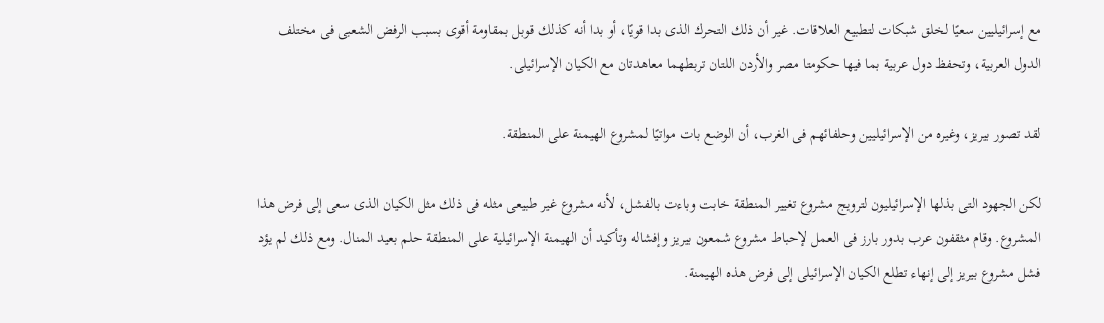مع إسرائيليين سعيًا لخلق شبكات لتطبيع العلاقات. غير أن ذلك التحرك الذى بدا قويًا، أو بدا أنه كذلك قوبل بمقاومة أقوى بسبب الرفض الشعبى فى مختلف الدول العربية، وتحفظ دول عربية بما فيها حكومتا مصر والأردن اللتان تربطهما معاهدتان مع الكيان الإسرائيلى.

لقد تصور بيريز، وغيره من الإسرائيليين وحلفائهم فى الغرب، أن الوضع بات مواتيًا لمشروع الهيمنة على المنطقة.

لكن الجهود التى بذلها الإسرائيليون لترويج مشروع تغيير المنطقة خابت وباءت بالفشل، لأنه مشروع غير طبيعى مثله فى ذلك مثل الكيان الذى سعى إلى فرض هذا المشروع. وقام مثقفون عرب بدور بارز فى العمل لإحباط مشروع شمعون بيريز وإفشاله وتأكيد أن الهيمنة الإسرائيلية على المنطقة حلم بعيد المنال. ومع ذلك لم يؤد فشل مشروع بيريز إلى إنهاء تطلع الكيان الإسرائيلى إلى فرض هذه الهيمنة.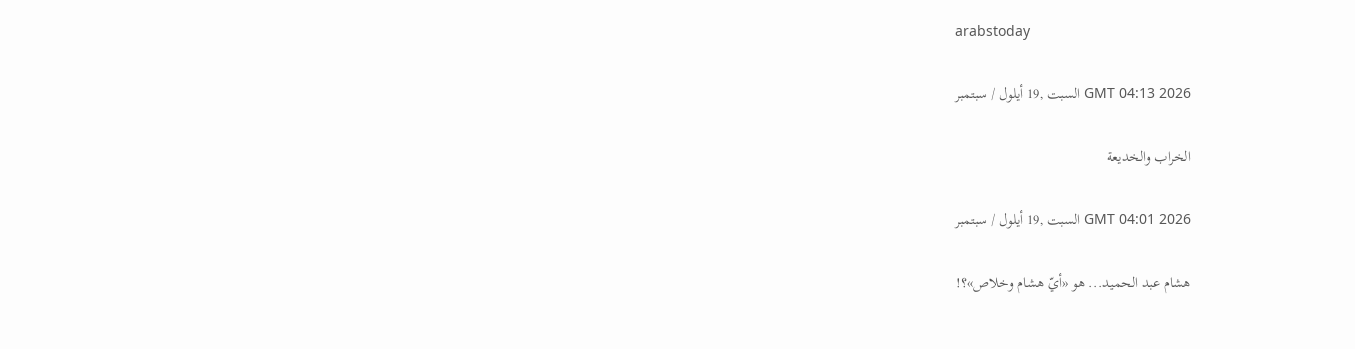arabstoday

GMT 04:13 2026 السبت ,19 أيلول / سبتمبر

الخراب والخديعة

GMT 04:01 2026 السبت ,19 أيلول / سبتمبر

هشام عبد الحميد... هو «أيّ هشام وخلاص»؟!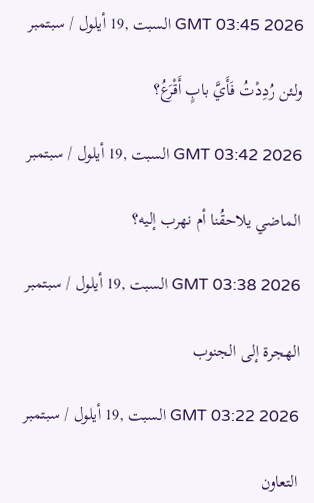GMT 03:45 2026 السبت ,19 أيلول / سبتمبر

ولئن رُدِدْتُ فَأَيَّ بابٍ أَقْرَعُ؟

GMT 03:42 2026 السبت ,19 أيلول / سبتمبر

الماضي يلاحقُنا أم نهرب إليه؟

GMT 03:38 2026 السبت ,19 أيلول / سبتمبر

الهجرة إلى الجنوب

GMT 03:22 2026 السبت ,19 أيلول / سبتمبر

التعاون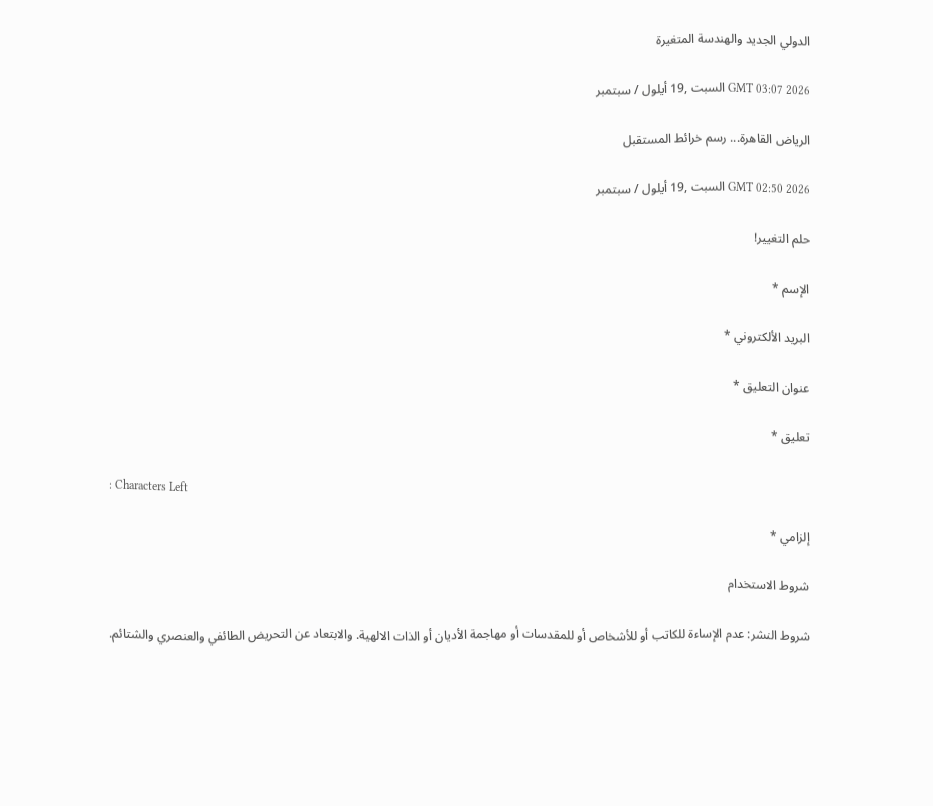الدولي الجديد والهندسة المتغيرة

GMT 03:07 2026 السبت ,19 أيلول / سبتمبر

الرياض القاهرة... رسم خرائط المستقبل

GMT 02:50 2026 السبت ,19 أيلول / سبتمبر

حلم التغيير!

الإسم *

البريد الألكتروني *

عنوان التعليق *

تعليق *

: Characters Left

إلزامي *

شروط الاستخدام

شروط النشر: عدم الإساءة للكاتب أو للأشخاص أو للمقدسات أو مهاجمة الأديان أو الذات الالهية. والابتعاد عن التحريض الطائفي والعنصري والشتائم.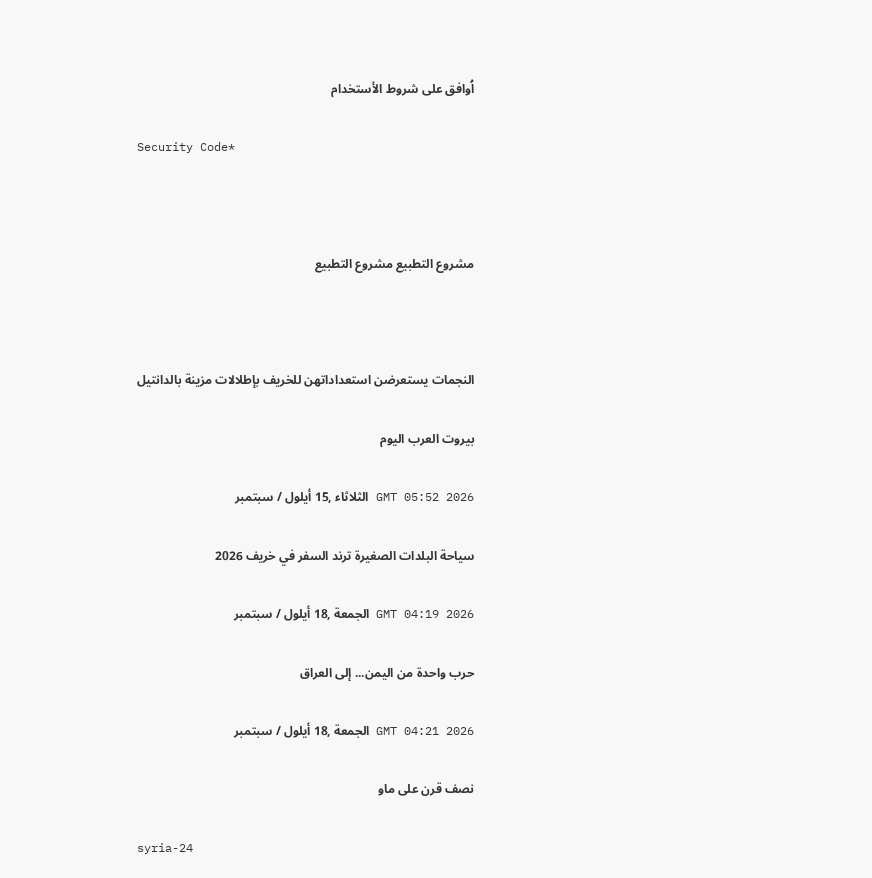اُوافق على شروط الأستخدام

Security Code*



مشروع التطبيع مشروع التطبيع



النجمات يستعرضن استعداداتهن للخريف بإطلالات مزينة بالدانتيل

بيروت العرب اليوم

GMT 05:52 2026 الثلاثاء ,15 أيلول / سبتمبر

سياحة البلدات الصغيرة ترند السفر في خريف 2026

GMT 04:19 2026 الجمعة ,18 أيلول / سبتمبر

حرب واحدة من اليمن... إلى العراق

GMT 04:21 2026 الجمعة ,18 أيلول / سبتمبر

نصف قرن على ماو

syria-24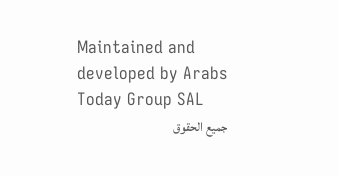Maintained and developed by Arabs Today Group SAL
جميع الحقوق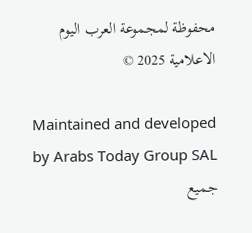محفوظة لمجموعة العرب اليوم الاعلامية 2025 ©

Maintained and developed by Arabs Today Group SAL
جميع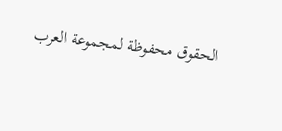الحقوق محفوظة لمجموعة العرب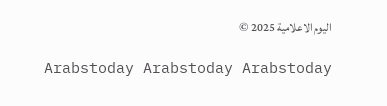اليوم الاعلامية 2025 ©

Arabstoday Arabstoday Arabstoday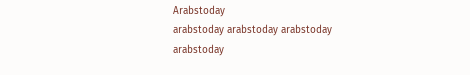Arabstoday
arabstoday arabstoday arabstoday
arabstoday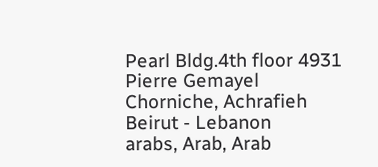Pearl Bldg.4th floor 4931 Pierre Gemayel Chorniche, Achrafieh Beirut - Lebanon
arabs, Arab, Arab